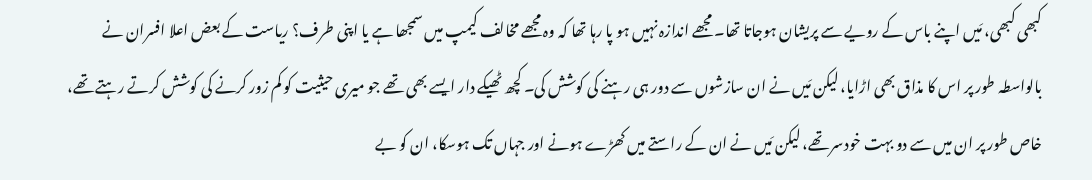کبھی کبھی، مَیں اپنے باس کے رویے سے پریشان ہوجاتا تھا۔ مجھے اندازہ نہیں ہو پا رہا تھا کہ وہ مجھے مخالف کیمپ میں سمجھا ہے یا اپنی طرف؟ ریاست کے بعض اعلا افسران نے بالواسطہ طور پر اس کا مذاق بھی اڑایا، لیکن مَیں نے ان سازشوں سے دور ہی رہنے کی کوشش کی۔ کچھ ٹھیکے دار ایسے بھی تھے جو میری حیثیت کو کم زور کرنے کی کوشش کرتے رہتے تھے، خاص طور پر ان میں سے دو بہت خودسر تھے، لیکن مَیں نے ان کے راستے میں کھڑے ہونے اور جہاں تک ہوسکا، ان کو بے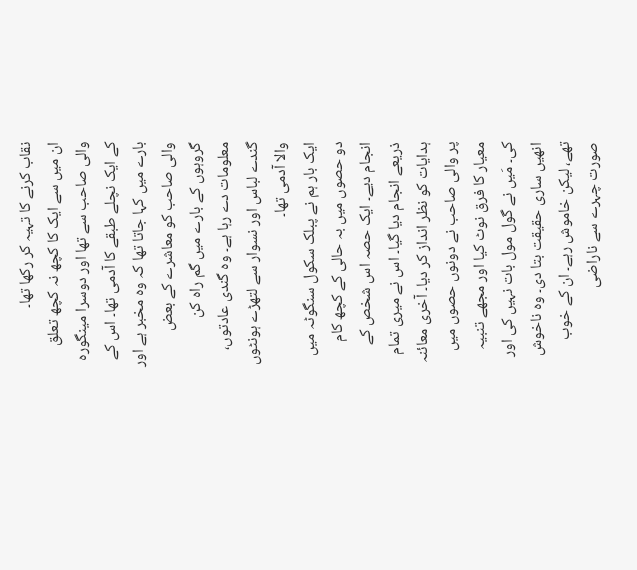نقاب کرنے کا تہیہ کر رکھا تھا۔
ان میں سے ایک کا کچھ نہ کچھ تعلق والی صاحب سے تھا اور دوسرا مینگورہ کے ایک نچلے طبقے کا آدمی تھا۔ اس کے بارے میں کہا جاتا تھا کہ وہ مخبر ہے اور والی صاحب کو معاشرے کے بعض گروہوں کے بارے میں گم راہ کن معلومات دے رہا ہے۔ وہ گندی عادتوں، گندے لباس اور نسوار سے لتھڑے ہونٹوں والا آدمی تھا۔
ایک بار ہم نے پبلک سکول سنگوٹہ میں دو حصوں میں بہ حالی کے کچھ کام انجام دیے۔ ایک حصہ اس شخص کے ذریعے انجام دیا گیا۔ اس نے میری تمام ہدایات کو نظر انداز کر دیا۔ آخری معائنہ پر والی صاحب نے دونوں حصوں میں معیار کا فرق نوٹ کیا اور مجھے تنبیہ کی۔ مَیں نے گول مول بات نہیں کی اور انھیں ساری حقیقت بتا دی۔ وہ ناخوش تھے، لیکن خاموش رہے۔ ان کے خوب صورت چہرے سے ناراضی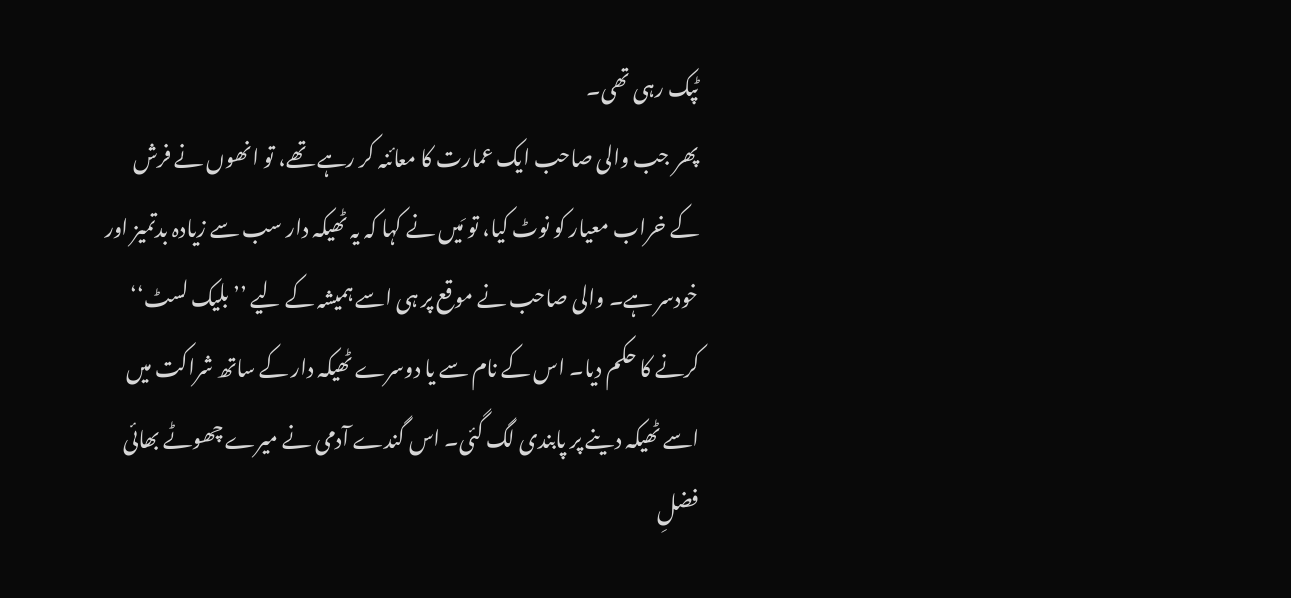ٹپک رہی تھی۔
پھر جب والی صاحب ایک عمارت کا معائنہ کر رہے تھے، تو انھوں نے فرش کے خراب معیار کو نوٹ کیا، تو مَیں نے کہا کہ یہ ٹھیکہ دار سب سے زیادہ بدتمیز اور خودسر ہے۔ والی صاحب نے موقع پر ہی اسے ہمیشہ کے لیے ’’بلیک لسٹ‘‘ کرنے کا حکم دیا۔ اس کے نام سے یا دوسرے ٹھیکہ دار کے ساتھ شراکت میں اسے ٹھیکہ دینے پر پابندی لگ گئی۔ اس گندے آدمی نے میرے چھوٹے بھائی فضلِ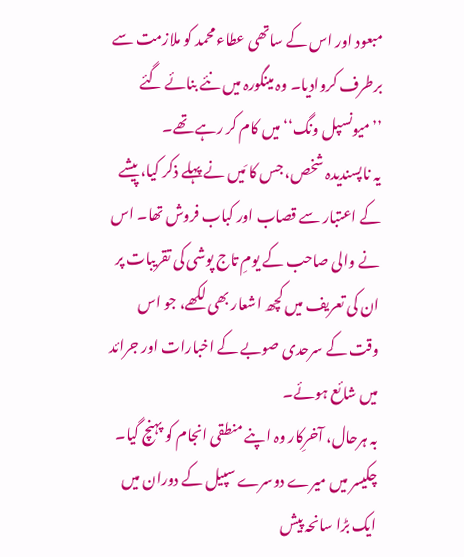مبعود اور اس کے ساتھی عطاء محمد کو ملازمت سے برطرف کروادیا۔ وہ مینگورہ میں نئے بنائے گئے ’’میونسپل ونگ‘‘ میں کام کر رہے تھے۔
یہ ناپسندیدہ شخص، جس کا مَیں نے پہلے ذکر کیا، پیشے کے اعتبار سے قصاب اور کباب فروش تھا۔ اس نے والی صاحب کے یومِ تاج پوشی کی تقریبات پر ان کی تعریف میں کچھ اشعار بھی لکھے، جو اس وقت کے سرحدی صوبے کے اخبارات اور جرائد میں شائع ہوئے۔
بہ ہرحال، آخرِکار وہ اپنے منطقی انجام کو پہنچ گیا۔
چکیسر میں میرے دوسرے سپیل کے دوران میں ایک بڑا سانحہ پیش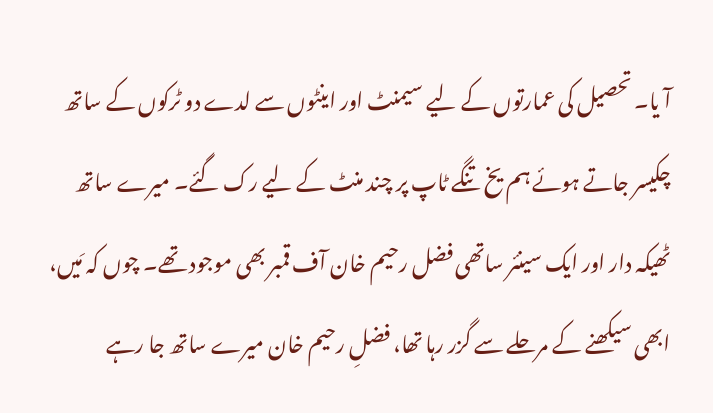آ یا۔ تحصیل کی عمارتوں کے لیے سیمنٹ اور اینٹوں سے لدے دو ٹرکوں کے ساتھ چکیسر جاتے ہوئے ہم یخ تنگے ٹاپ پر چند منٹ کے لیے رک گئے۔ میرے ساتھ ٹھیکہ دار اور ایک سینئر ساتھی فضل رحیم خان آف قمبر بھی موجود تھے۔ چوں کہ مَیں، ابھی سیکھنے کے مرحلے سے گزر رہا تھا، فضلِ رحیم خان میرے ساتھ جا رہے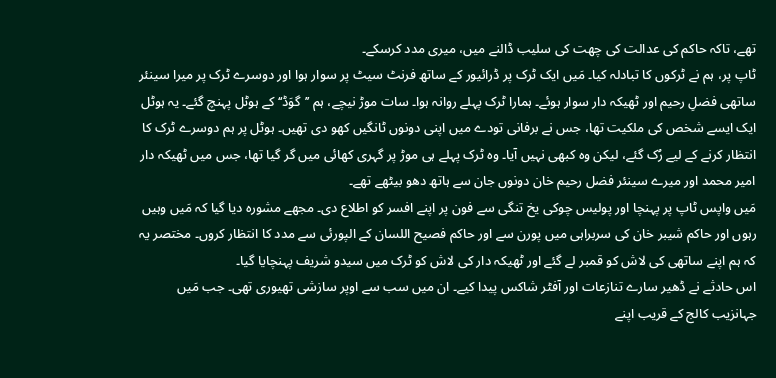تھے، تاکہ حاکم کی عدالت کی چھت کی سلیب ڈالنے میں، میری مدد کرسکے۔
ٹاپ پر، ہم نے ٹرکوں کا تبادلہ کیا۔ مَیں ایک ٹرک پر ڈرائیور کے ساتھ فرنٹ سیٹ پر سوار ہوا اور دوسرے ٹرک پر میرا سینئر ساتھی فضلِ رحیم اور ٹھیکہ دار سوار ہوئے۔ ہمارا ٹرک پہلے روانہ ہوا۔ سات موڑ نیچے، ہم ’’گوَڈ‘‘ کے ہوٹل پہنچ گئے۔ یہ ہوٹل ایک ایسے شخص کی ملکیت تھا، جس نے برفانی تودے میں اپنی دونوں ٹانگیں کھو دی تھیں۔ ہوٹل پر ہم دوسرے ٹرک کا انتظار کرنے کے لیے رُک گئے، لیکن وہ کبھی نہیں آیا۔ وہ ٹرک پہلے ہی موڑ پر گہری کھائی میں گر گیا تھا، جس میں ٹھیکہ دار امیر محمد اور میرے سینئر فضل رحیم خان دونوں جان سے ہاتھ دھو بیٹھے تھے۔
مَیں واپس ٹاپ پر پہنچا اور پولیس چوکی یخ تنگی سے فون پر اپنے افسر کو اطلاع دی۔ مجھے مشورہ دیا گیا کہ مَیں وہیں رہوں اور حاکم شیبر خان کی سربراہی میں پورن سے اور حاکم فصیح اللسان کے الپورئی سے مدد کا انتظار کروں۔ مختصر یہ کہ ہم اپنے ساتھی کی لاش کو قمبر لے گئے اور ٹھیکہ دار کی لاش کو ٹرک میں سیدو شریف پہنچایا گیا۔
اس حادثے نے ڈھیر سارے تنازعات اور آفٹر شاکس پیدا کیے۔ ان میں سب سے اوپر سازشی تھیوری تھی۔ جب مَیں جہانزیب کالج کے قریب اپنے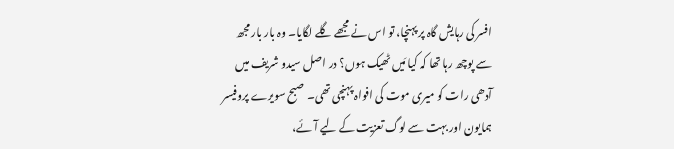افسر کی رہایش گاہ پر پہنچا، تو اس نے مجھے گلے لگایا۔ وہ بار بار مجھ سے پوچھ رہا تھا کہ کیا مَیں ٹھیک ہوں؟ در اصل سیدو شریف میں آدھی رات کو میری موت کی افواہ پہنچی تھی۔ صبح سویرے پروفیسر ہمایون اور بہت سے لوگ تعزیت کے لیے آئے،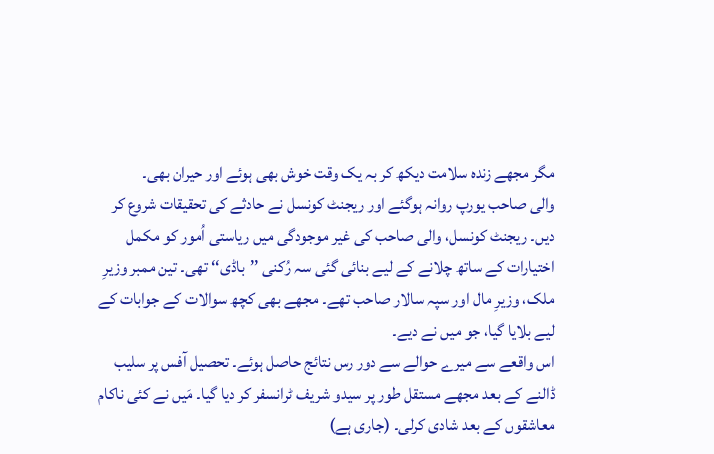مگر مجھے زندہ سلامت دیکھ کر بہ یک وقت خوش بھی ہوئے اور حیران بھی۔
والی صاحب یورپ روانہ ہوگئے اور ریجنٹ کونسل نے حادثے کی تحقیقات شروع کر دیں۔ ریجنٹ کونسل، والی صاحب کی غیر موجودگی میں ریاستی اُمور کو مکمل اختیارات کے ساتھ چلانے کے لیے بنائی گئی سہ رُکنی ’’باڈی‘‘ تھی۔ تین ممبر وزیرِ ملک، وزیرِ مال اور سپہ سالار صاحب تھے۔ مجھے بھی کچھ سوالات کے جوابات کے لیے بلایا گیا، جو میں نے دیے۔
اس واقعے سے میرے حوالے سے دور رس نتائج حاصل ہوئے۔ تحصیل آفس پر سلیب ڈالنے کے بعد مجھے مستقل طور پر سیدو شریف ٹرانسفر کر دیا گیا۔ مَیں نے کئی ناکام معاشقوں کے بعد شادی کرلی۔ (جاری ہے)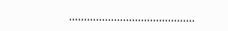……………………………………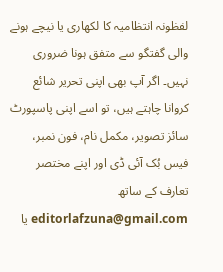لفظونہ انتظامیہ کا لکھاری یا نیچے ہونے والی گفتگو سے متفق ہونا ضروری نہیں۔ اگر آپ بھی اپنی تحریر شائع کروانا چاہتے ہیں، تو اسے اپنی پاسپورٹ سائز تصویر، مکمل نام، فون نمبر، فیس بُک آئی ڈی اور اپنے مختصر تعارف کے ساتھ editorlafzuna@gmail.com یا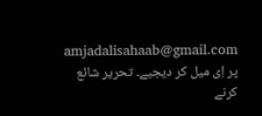amjadalisahaab@gmail.com پر اِی میل کر دیجیے۔ تحریر شائع کرنے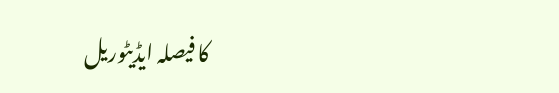کا فیصلہ ایڈیٹوریل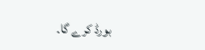بورڈ کرے گا۔